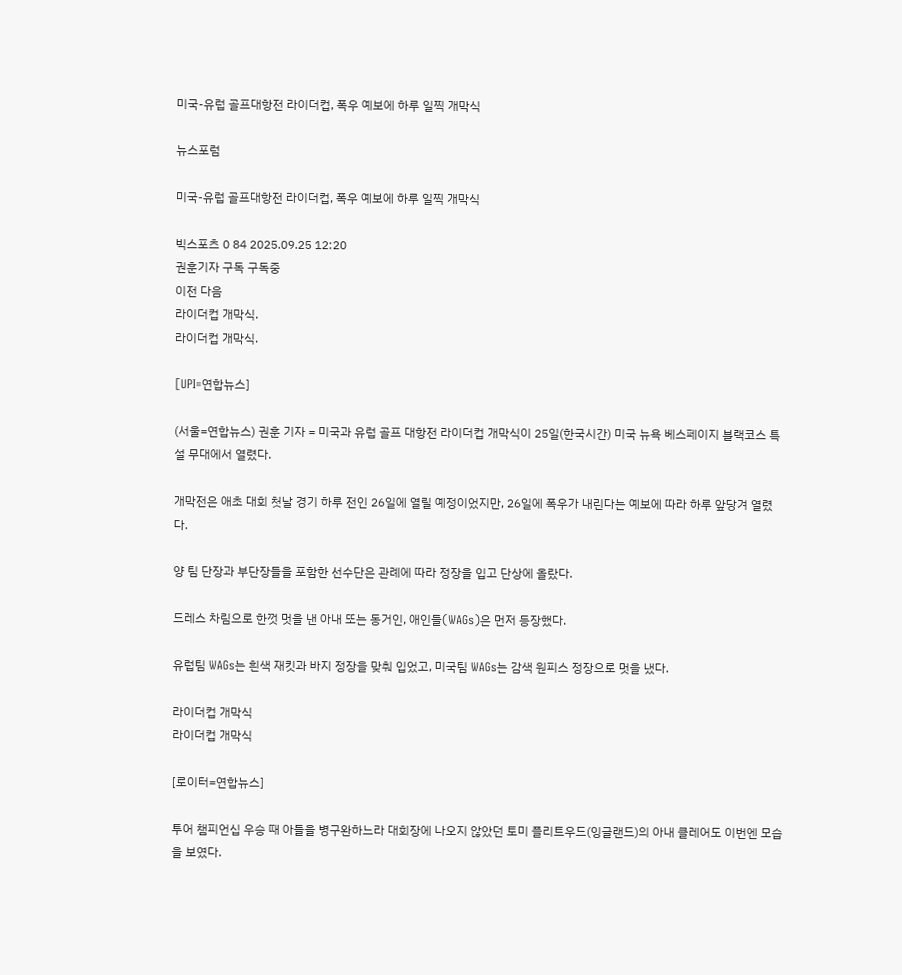미국-유럽 골프대항전 라이더컵, 폭우 예보에 하루 일찍 개막식

뉴스포럼

미국-유럽 골프대항전 라이더컵, 폭우 예보에 하루 일찍 개막식

빅스포츠 0 84 2025.09.25 12:20
권훈기자 구독 구독중
이전 다음
라이더컵 개막식.
라이더컵 개막식.

[UPI=연합뉴스]

(서울=연합뉴스) 권훈 기자 = 미국과 유럽 골프 대항전 라이더컵 개막식이 25일(한국시간) 미국 뉴욕 베스페이지 블랙코스 특설 무대에서 열렸다.

개막전은 애초 대회 첫날 경기 하루 전인 26일에 열릴 예정이었지만, 26일에 폭우가 내린다는 예보에 따라 하루 앞당겨 열렸다.

양 팀 단장과 부단장들을 포함한 선수단은 관례에 따라 정장을 입고 단상에 올랐다.

드레스 차림으로 한껏 멋을 낸 아내 또는 동거인, 애인들(WAGs)은 먼저 등장했다.

유럽팀 WAGs는 흰색 재킷과 바지 정장을 맞춰 입었고, 미국팀 WAGs는 감색 원피스 정장으로 멋을 냈다.

라이더컵 개막식
라이더컵 개막식

[로이터=연합뉴스]

투어 챔피언십 우승 때 아들을 병구완하느라 대회장에 나오지 않았던 토미 플리트우드(잉글랜드)의 아내 클레어도 이번엔 모습을 보였다.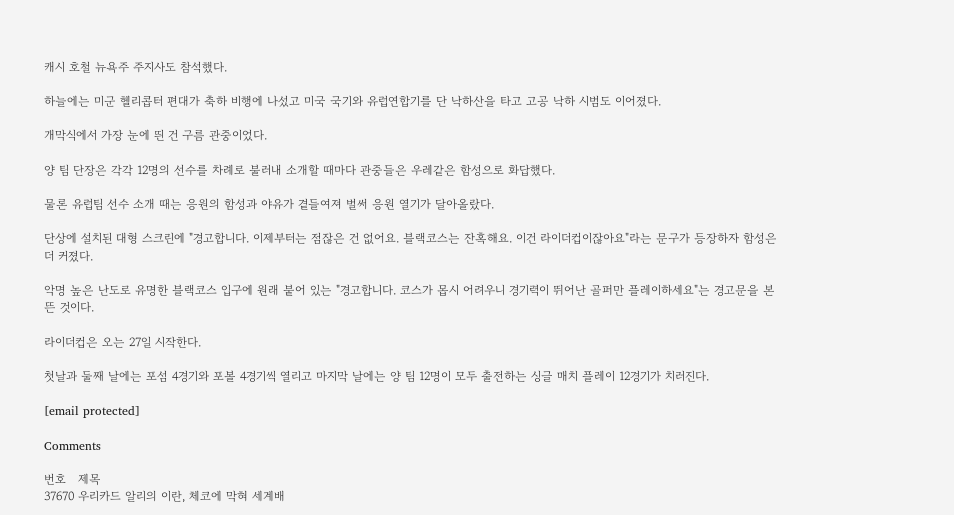캐시 호철 뉴욕주 주지사도 참석했다.

하늘에는 미군 헬리콥터 편대가 축하 비행에 나섰고 미국 국기와 유럽연합기를 단 낙하산을 타고 고공 낙하 시범도 이어졌다.

개막식에서 가장 눈에 띈 건 구름 관중이었다.

양 팀 단장은 각각 12명의 선수를 차례로 불러내 소개할 때마다 관중들은 우레같은 함성으로 화답했다.

물론 유럽팀 선수 소개 때는 응원의 함성과 야유가 곁들여져 벌써 응원 열기가 달아올랐다.

단상에 설치된 대형 스크린에 "경고합니다. 이제부터는 점잖은 건 없어요. 블랙코스는 잔혹해요. 이건 라이더컵이잖아요"라는 문구가 등장하자 함성은 더 커졌다.

악명 높은 난도로 유명한 블랙코스 입구에 원래 붙어 있는 "경고합니다. 코스가 몹시 어려우니 경기력이 뛰어난 골퍼만 플레이하세요"는 경고문을 본뜬 것이다.

라이더컵은 오는 27일 시작한다.

첫날과 둘째 날에는 포섬 4경기와 포볼 4경기씩 열리고 마지막 날에는 양 팀 12명이 모두 출전하는 싱글 매치 플레이 12경기가 치러진다.

[email protected]

Comments

번호   제목
37670 우리카드 알리의 이란, 체코에 막혀 세계배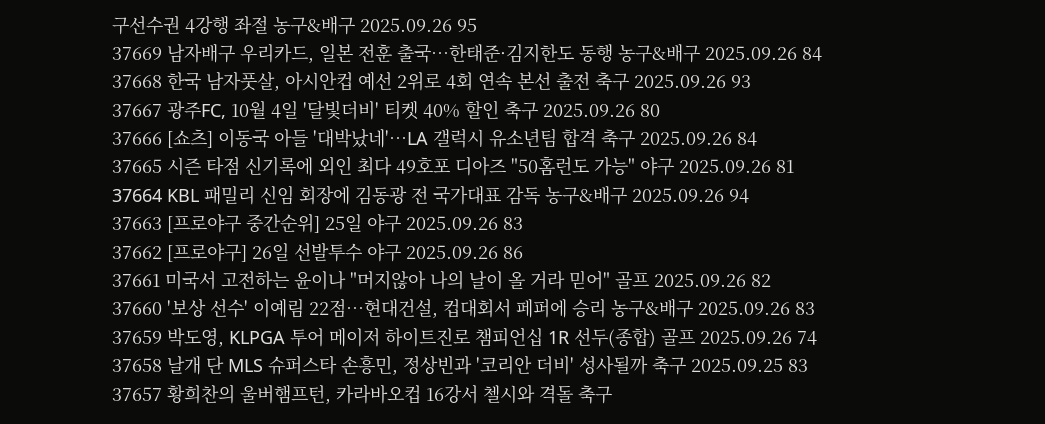구선수권 4강행 좌절 농구&배구 2025.09.26 95
37669 남자배구 우리카드, 일본 전훈 출국…한태준·김지한도 동행 농구&배구 2025.09.26 84
37668 한국 남자풋살, 아시안컵 예선 2위로 4회 연속 본선 출전 축구 2025.09.26 93
37667 광주FC, 10월 4일 '달빛더비' 티켓 40% 할인 축구 2025.09.26 80
37666 [쇼츠] 이동국 아들 '대박났네'…LA 갤럭시 유소년팀 합격 축구 2025.09.26 84
37665 시즌 타점 신기록에 외인 최다 49호포 디아즈 "50홈런도 가능" 야구 2025.09.26 81
37664 KBL 패밀리 신임 회장에 김동광 전 국가대표 감독 농구&배구 2025.09.26 94
37663 [프로야구 중간순위] 25일 야구 2025.09.26 83
37662 [프로야구] 26일 선발투수 야구 2025.09.26 86
37661 미국서 고전하는 윤이나 "머지않아 나의 날이 올 거라 믿어" 골프 2025.09.26 82
37660 '보상 선수' 이예림 22점…현대건설, 컵대회서 페퍼에 승리 농구&배구 2025.09.26 83
37659 박도영, KLPGA 투어 메이저 하이트진로 챔피언십 1R 선두(종합) 골프 2025.09.26 74
37658 날개 단 MLS 슈퍼스타 손흥민, 정상빈과 '코리안 더비' 성사될까 축구 2025.09.25 83
37657 황희찬의 울버햄프턴, 카라바오컵 16강서 첼시와 격돌 축구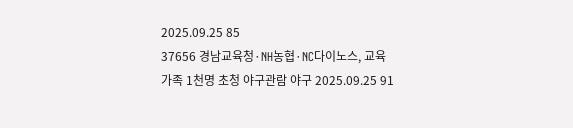2025.09.25 85
37656 경남교육청·NH농협·NC다이노스, 교육가족 1천명 초청 야구관람 야구 2025.09.25 91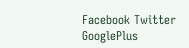Facebook Twitter GooglePlus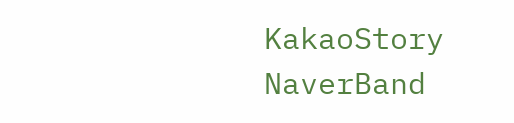KakaoStory NaverBand